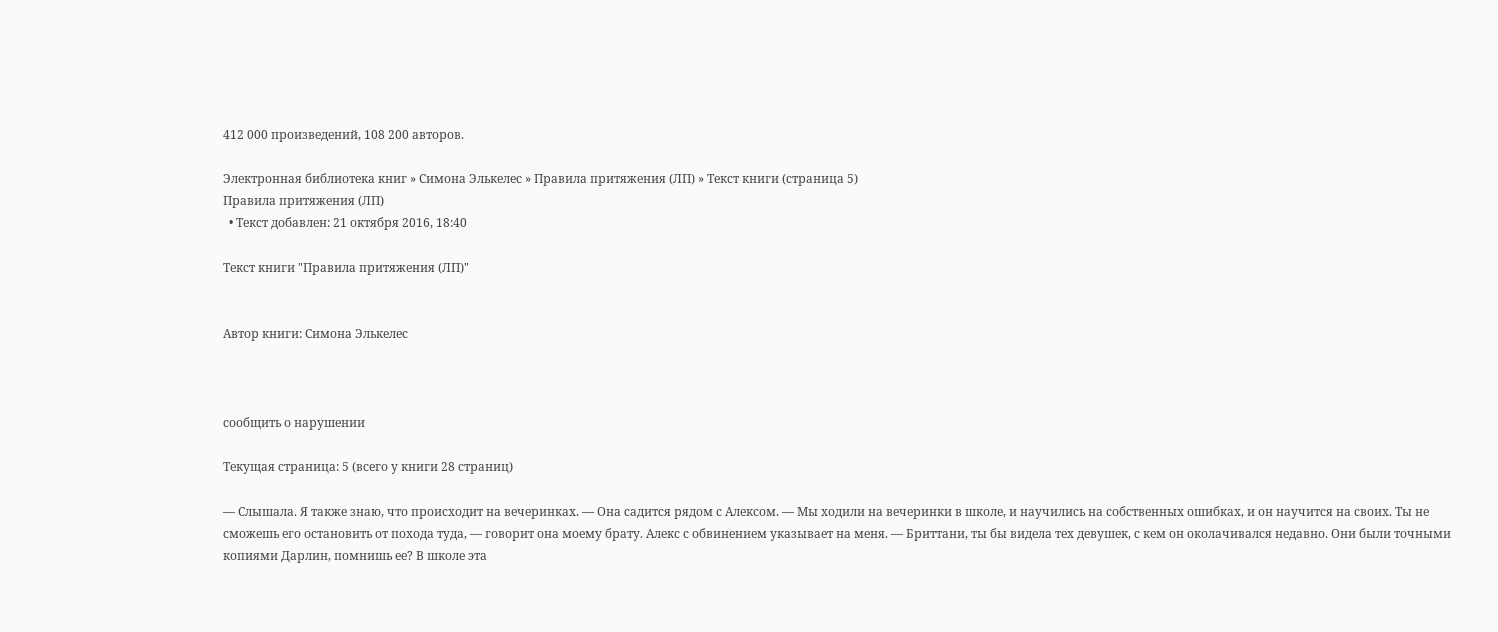412 000 произведений, 108 200 авторов.

Электронная библиотека книг » Симона Элькелес » Правила притяжения (ЛП) » Текст книги (страница 5)
Правила притяжения (ЛП)
  • Текст добавлен: 21 октября 2016, 18:40

Текст книги "Правила притяжения (ЛП)"


Автор книги: Симона Элькелес



сообщить о нарушении

Текущая страница: 5 (всего у книги 28 страниц)

— Слышала. Я также знаю, что происходит на вечеринках. — Она садится рядом с Алексом. — Мы ходили на вечеринки в школе, и научились на собственных ошибках, и он научится на своих. Ты не сможешь его остановить от похода туда, — говорит она моему брату. Алекс с обвинением указывает на меня. — Бриттани, ты бы видела тех девушек, с кем он околачивался недавно. Они были точными копиями Дарлин, помнишь ее? В школе эта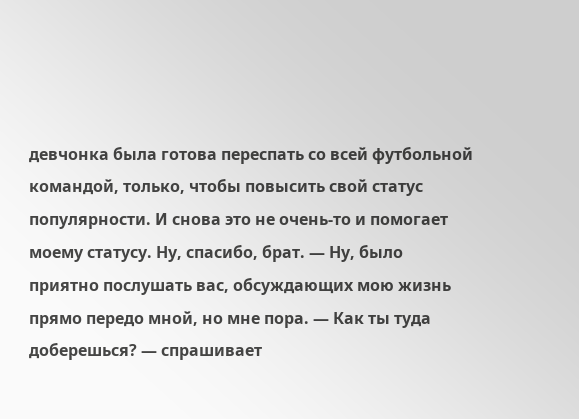девчонка была готова переспать со всей футбольной командой, только, чтобы повысить свой статус популярности. И снова это не очень-то и помогает моему статусу. Ну, спасибо, брат. — Ну, было приятно послушать вас, обсуждающих мою жизнь прямо передо мной, но мне пора. — Как ты туда доберешься? — спрашивает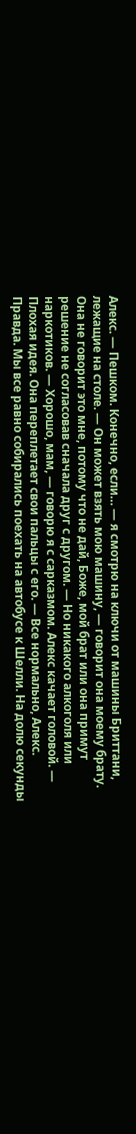Алекс. — Пешком. Конечно, если… — я смотрю на ключи от машины Бриттани, лежащие на столе. — Он может взять мою машину, — говорит она моему брату. Она не говорит это мне, потому что не дай, Боже, мой брат или она примут решение не согласовав сначала друг с другом. — Но никакого алкоголя или наркотиков. — Хорошо, мам, — говорю я с сарказмом. Алекс качает головой. — Плохая идея. Она переплетает свои пальцы с его. — Все нормально, Алекс. Правда. Мы все равно собирались поехать на автобусе к Шелли. На долю секунды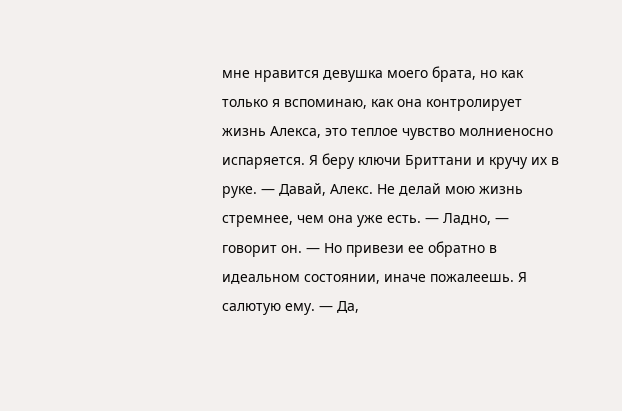мне нравится девушка моего брата, но как только я вспоминаю, как она контролирует жизнь Алекса, это теплое чувство молниеносно испаряется. Я беру ключи Бриттани и кручу их в руке. — Давай, Алекс. Не делай мою жизнь стремнее, чем она уже есть. — Ладно, — говорит он. — Но привези ее обратно в идеальном состоянии, иначе пожалеешь. Я салютую ему. — Да,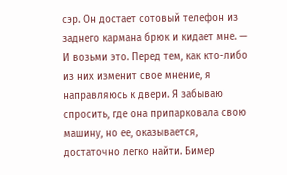сэр. Он достает сотовый телефон из заднего кармана брюк и кидает мне. — И возьми это. Перед тем, как кто-либо из них изменит свое мнение, я направляюсь к двери. Я забываю спросить, где она припарковала свою машину, но ее, оказывается, достаточно легко найти. Бимер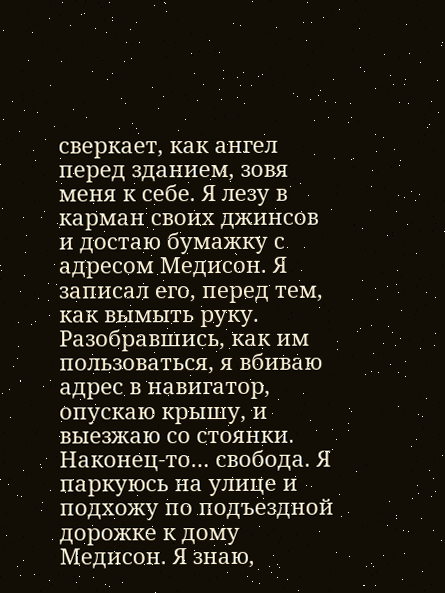сверкает, как ангел перед зданием, зовя меня к себе. Я лезу в карман своих джинсов и достаю бумажку с адресом Медисон. Я записал его, перед тем, как вымыть руку. Разобравшись, как им пользоваться, я вбиваю адрес в навигатор, опускаю крышу, и выезжаю со стоянки. Наконец-то… свобода. Я паркуюсь на улице и подхожу по подъездной дорожке к дому Медисон. Я знаю,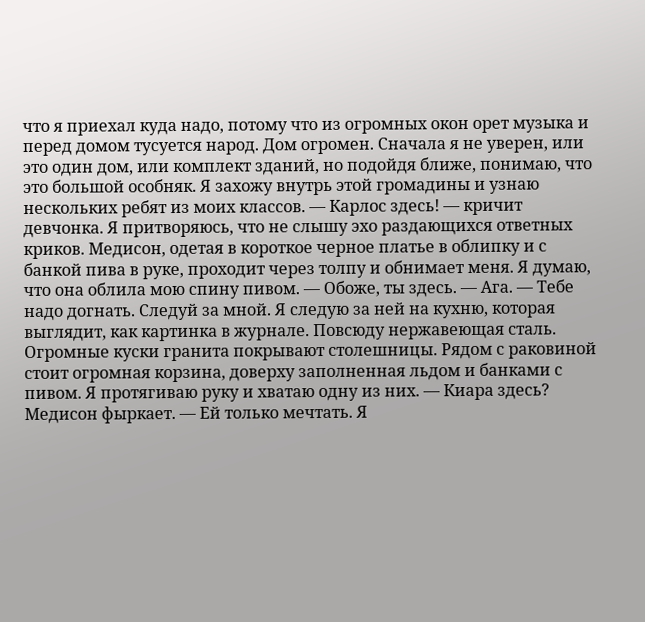что я приехал куда надо, потому что из огромных окон орет музыка и перед домом тусуется народ. Дом огромен. Сначала я не уверен, или это один дом, или комплект зданий, но подойдя ближе, понимаю, что это большой особняк. Я захожу внутрь этой громадины и узнаю нескольких ребят из моих классов. — Карлос здесь! — кричит девчонка. Я притворяюсь, что не слышу эхо раздающихся ответных криков. Медисон, одетая в короткое черное платье в облипку и с банкой пива в руке, проходит через толпу и обнимает меня. Я думаю, что она облила мою спину пивом. — Обоже, ты здесь. — Ага. — Тебе надо догнать. Следуй за мной. Я следую за ней на кухню, которая выглядит, как картинка в журнале. Повсюду нержавеющая сталь. Огромные куски гранита покрывают столешницы. Рядом с раковиной стоит огромная корзина, доверху заполненная льдом и банками с пивом. Я протягиваю руку и хватаю одну из них. — Киара здесь? Медисон фыркает. — Ей только мечтать. Я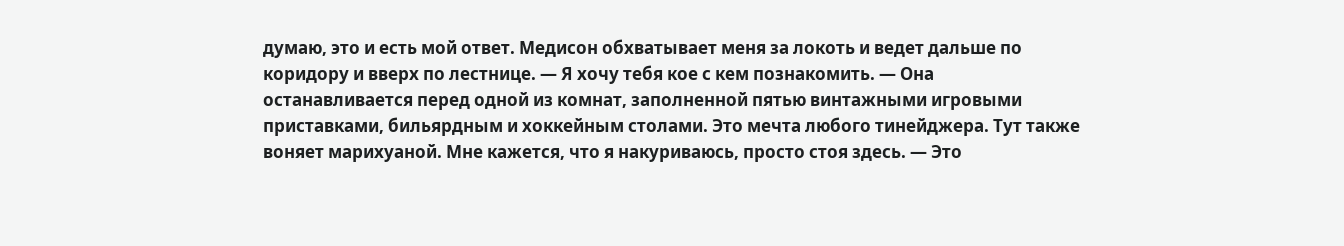думаю, это и есть мой ответ. Медисон обхватывает меня за локоть и ведет дальше по коридору и вверх по лестнице. — Я хочу тебя кое с кем познакомить. — Она останавливается перед одной из комнат, заполненной пятью винтажными игровыми приставками, бильярдным и хоккейным столами. Это мечта любого тинейджера. Тут также воняет марихуаной. Мне кажется, что я накуриваюсь, просто стоя здесь. — Это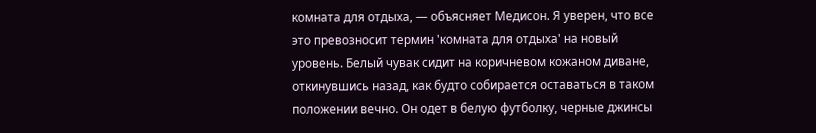комната для отдыха, — объясняет Медисон. Я уверен, что все это превозносит термин 'комната для отдыха' на новый уровень. Белый чувак сидит на коричневом кожаном диване, откинувшись назад, как будто собирается оставаться в таком положении вечно. Он одет в белую футболку, черные джинсы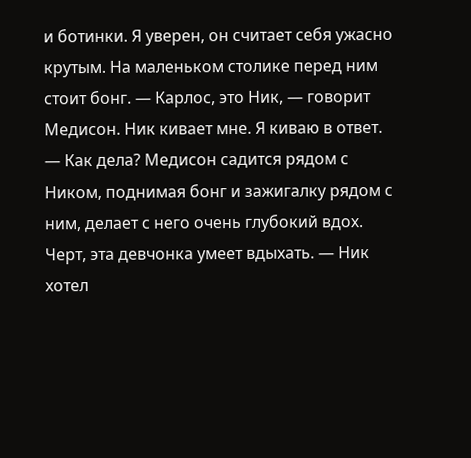и ботинки. Я уверен, он считает себя ужасно крутым. На маленьком столике перед ним стоит бонг. — Карлос, это Ник, — говорит Медисон. Ник кивает мне. Я киваю в ответ. — Как дела? Медисон садится рядом с Ником, поднимая бонг и зажигалку рядом с ним, делает с него очень глубокий вдох. Черт, эта девчонка умеет вдыхать. — Ник хотел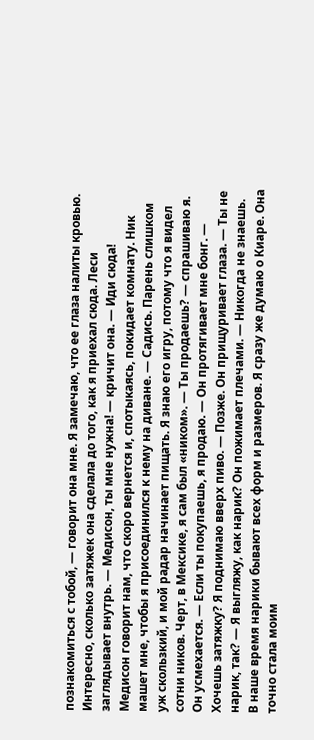познакомиться с тобой, — говорит она мне. Я замечаю, что ее глаза налиты кровью. Интересно, сколько затяжек она сделала до того, как я приехал сюда. Леси заглядывает внутрь. — Медисон, ты мне нужна! — кричит она. — Иди сюда! Медисон говорит нам, что скоро вернется и, спотыкаясь, покидает комнату. Ник машет мне, чтобы я присоединился к нему на диване. — Садись. Парень слишком уж скользкий, и мой радар начинает пищать. Я знаю его игру, потому что я видел сотни ников. Черт, в Мексике, я сам был «ником». — Ты продаешь? — спрашиваю я. Он усмехается. — Если ты покупаешь, я продаю. — Он протягивает мне бонг. — Хочешь затяжку? Я поднимаю вверх пиво. — Позже. Он прищуривает глаза. — Ты не нарик, так? — Я выгляжу, как нарик? Он пожимает плечами. — Никогда не знаешь. В наше время нарики бывают всех форм и размеров. Я сразу же думаю о Киаре. Она точно стала моим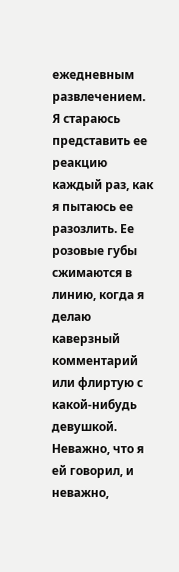ежедневным развлечением. Я стараюсь представить ее реакцию каждый раз, как я пытаюсь ее разозлить. Ее розовые губы сжимаются в линию, когда я делаю каверзный комментарий или флиртую с какой-нибудь девушкой. Неважно, что я ей говорил, и неважно,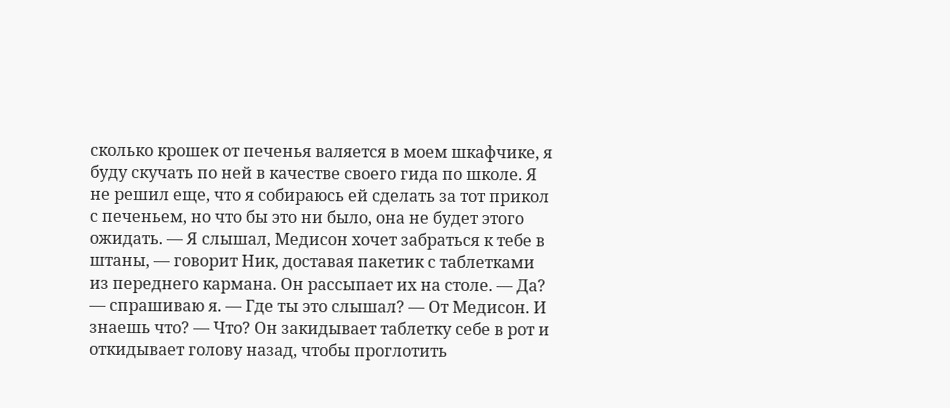сколько крошек от печенья валяется в моем шкафчике, я буду скучать по ней в качестве своего гида по школе. Я не решил еще, что я собираюсь ей сделать за тот прикол с печеньем, но что бы это ни было, она не будет этого ожидать. — Я слышал, Медисон хочет забраться к тебе в штаны, — говорит Ник, доставая пакетик с таблетками из переднего кармана. Он рассыпает их на столе. — Да? — спрашиваю я. — Где ты это слышал? — От Медисон. И знаешь что? — Что? Он закидывает таблетку себе в рот и откидывает голову назад, чтобы проглотить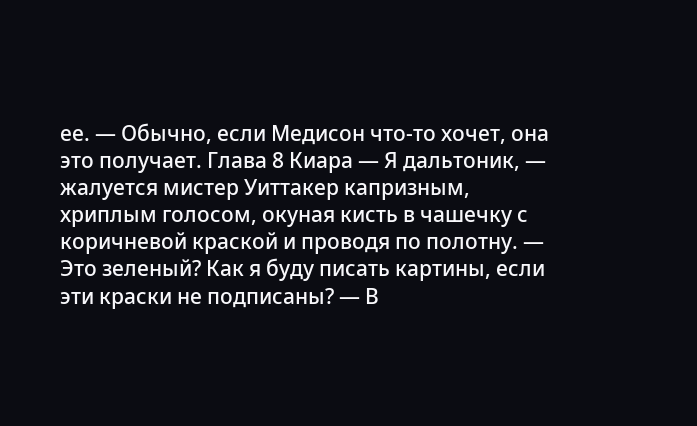ее. — Обычно, если Медисон что-то хочет, она это получает. Глава 8 Киара — Я дальтоник, — жалуется мистер Уиттакер капризным, хриплым голосом, окуная кисть в чашечку с коричневой краской и проводя по полотну. — Это зеленый? Как я буду писать картины, если эти краски не подписаны? — В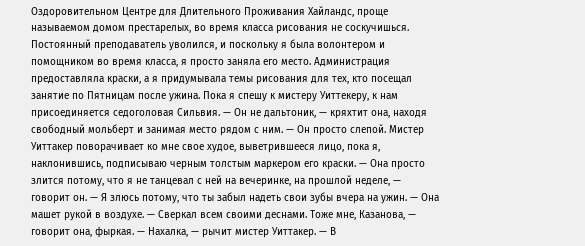Оздоровительном Центре для Длительного Проживания Хайландс, проще называемом домом престарелых, во время класса рисования не соскучишься. Постоянный преподаватель уволился, и поскольку я была волонтером и помощником во время класса, я просто заняла его место. Администрация предоставляла краски, а я придумывала темы рисования для тех, кто посещал занятие по Пятницам после ужина. Пока я спешу к мистеру Уиттекеру, к нам присоединяется седоголовая Сильвия. — Он не дальтоник, — кряхтит она, находя свободный мольберт и занимая место рядом с ним. — Он просто слепой. Мистер Уиттакер поворачивает ко мне свое худое, выветрившееся лицо, пока я, наклонившись, подписываю черным толстым маркером его краски. — Она просто злится потому, что я не танцевал с ней на вечеринке, на прошлой неделе, — говорит он. — Я злюсь потому, что ты забыл надеть свои зубы вчера на ужин. — Она машет рукой в воздухе. — Сверкал всем своими деснами. Тоже мне, Казанова, — говорит она, фыркая. — Нахалка, — рычит мистер Уиттакер. — В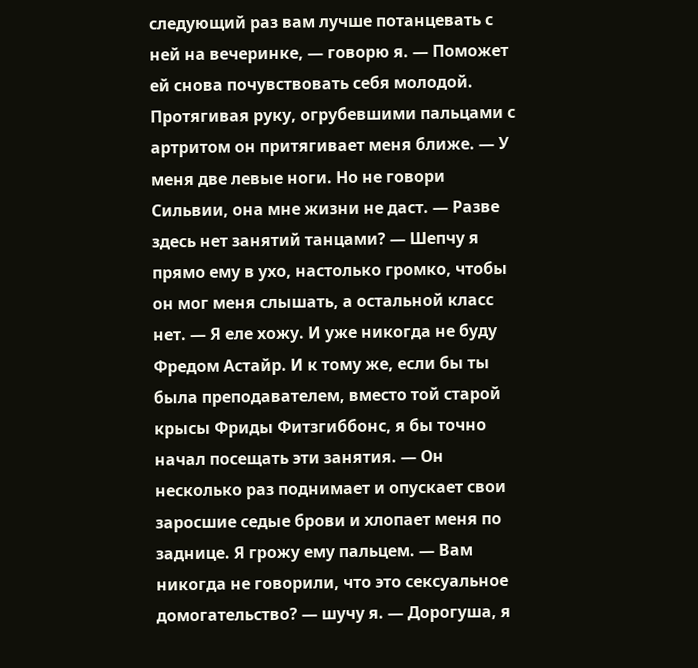следующий раз вам лучше потанцевать с ней на вечеринке, — говорю я. — Поможет ей снова почувствовать себя молодой. Протягивая руку, огрубевшими пальцами с артритом он притягивает меня ближе. — У меня две левые ноги. Но не говори Сильвии, она мне жизни не даст. — Разве здесь нет занятий танцами? — Шепчу я прямо ему в ухо, настолько громко, чтобы он мог меня слышать, а остальной класс нет. — Я еле хожу. И уже никогда не буду Фредом Астайр. И к тому же, если бы ты была преподавателем, вместо той старой крысы Фриды Фитзгиббонс, я бы точно начал посещать эти занятия. — Он несколько раз поднимает и опускает свои заросшие седые брови и хлопает меня по заднице. Я грожу ему пальцем. — Вам никогда не говорили, что это сексуальное домогательство? — шучу я. — Дорогуша, я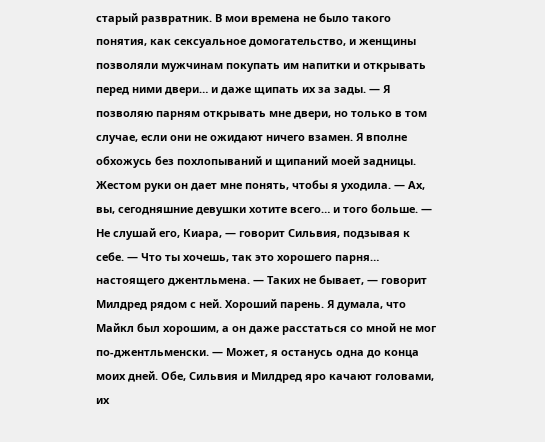старый развратник. В мои времена не было такого понятия, как сексуальное домогательство, и женщины позволяли мужчинам покупать им напитки и открывать перед ними двери… и даже щипать их за зады. — Я позволяю парням открывать мне двери, но только в том случае, если они не ожидают ничего взамен. Я вполне обхожусь без похлопываний и щипаний моей задницы. Жестом руки он дает мне понять, чтобы я уходила. — Ах, вы, сегодняшние девушки хотите всего… и того больше. — Не слушай его, Киара, — говорит Сильвия, подзывая к себе. — Что ты хочешь, так это хорошего парня… настоящего джентльмена. — Таких не бывает, — говорит Милдред рядом с ней. Хороший парень. Я думала, что Майкл был хорошим, а он даже расстаться со мной не мог по-джентльменски. — Может, я останусь одна до конца моих дней. Обе, Сильвия и Милдред яро качают головами, их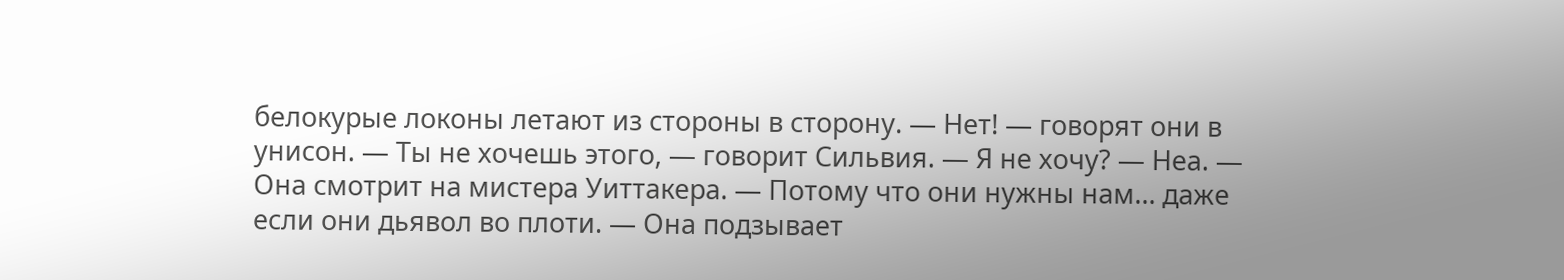белокурые локоны летают из стороны в сторону. — Нет! — говорят они в унисон. — Ты не хочешь этого, — говорит Сильвия. — Я не хочу? — Неа. — Она смотрит на мистера Уиттакера. — Потому что они нужны нам… даже если они дьявол во плоти. — Она подзывает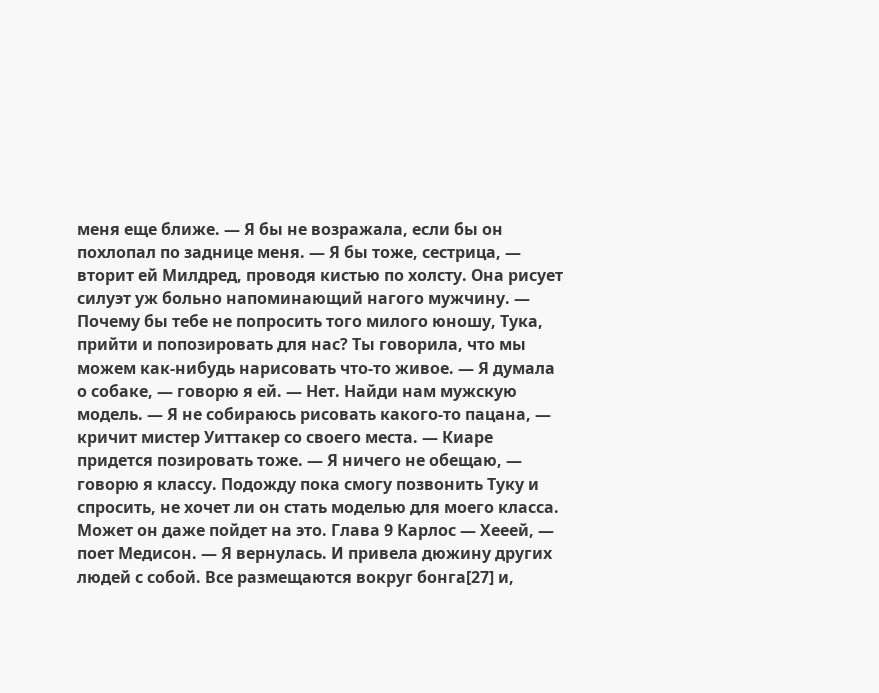меня еще ближе. — Я бы не возражала, если бы он похлопал по заднице меня. — Я бы тоже, сестрица, — вторит ей Милдред, проводя кистью по холсту. Она рисует силуэт уж больно напоминающий нагого мужчину. — Почему бы тебе не попросить того милого юношу, Тука, прийти и попозировать для нас? Ты говорила, что мы можем как-нибудь нарисовать что-то живое. — Я думала о собаке, — говорю я ей. — Нет. Найди нам мужскую модель. — Я не собираюсь рисовать какого-то пацана, — кричит мистер Уиттакер со своего места. — Киаре придется позировать тоже. — Я ничего не обещаю, — говорю я классу. Подожду пока смогу позвонить Туку и спросить, не хочет ли он стать моделью для моего класса. Может он даже пойдет на это. Глава 9 Карлос — Хееей, — поет Медисон. — Я вернулась. И привела дюжину других людей с собой. Все размещаются вокруг бонга[27] и,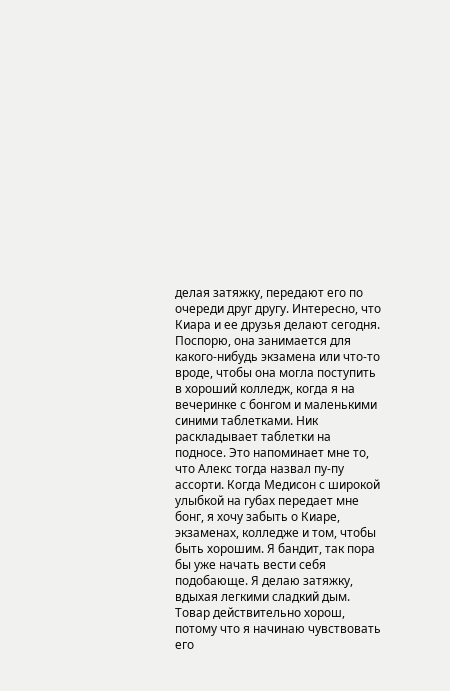делая затяжку, передают его по очереди друг другу. Интересно, что Киара и ее друзья делают сегодня. Поспорю, она занимается для какого-нибудь экзамена или что-то вроде, чтобы она могла поступить в хороший колледж, когда я на вечеринке с бонгом и маленькими синими таблетками. Ник раскладывает таблетки на подносе. Это напоминает мне то, что Алекс тогда назвал пу-пу ассорти. Когда Медисон с широкой улыбкой на губах передает мне бонг, я хочу забыть о Киаре, экзаменах, колледже и том, чтобы быть хорошим. Я бандит, так пора бы уже начать вести себя подобающе. Я делаю затяжку, вдыхая легкими сладкий дым. Товар действительно хорош, потому что я начинаю чувствовать его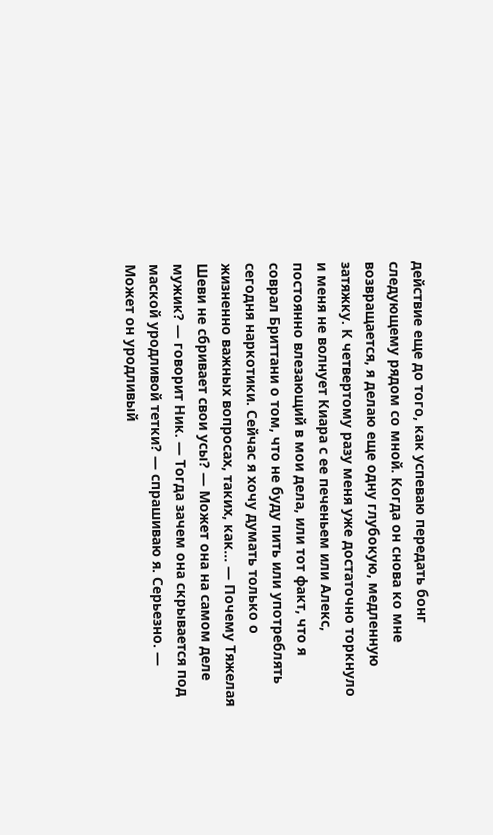действие еще до того, как успеваю передать бонг следующему рядом со мной. Когда он снова ко мне возвращается, я делаю еще одну глубокую, медленную затяжку. К четвертому разу меня уже достаточно торкнуло и меня не волнует Киара с ее печеньем или Алекс, постоянно влезающий в мои дела, или тот факт, что я соврал Бриттани о том, что не буду пить или употреблять сегодня наркотики. Сейчас я хочу думать только о жизненно важных вопросах, таких, как… — Почему Тяжелая Шеви не сбривает свои усы? — Может она на самом деле мужик? — говорит Ник. — Тогда зачем она скрывается под маской уродливой тетки? — спрашиваю я. Серьезно. — Может он уродливый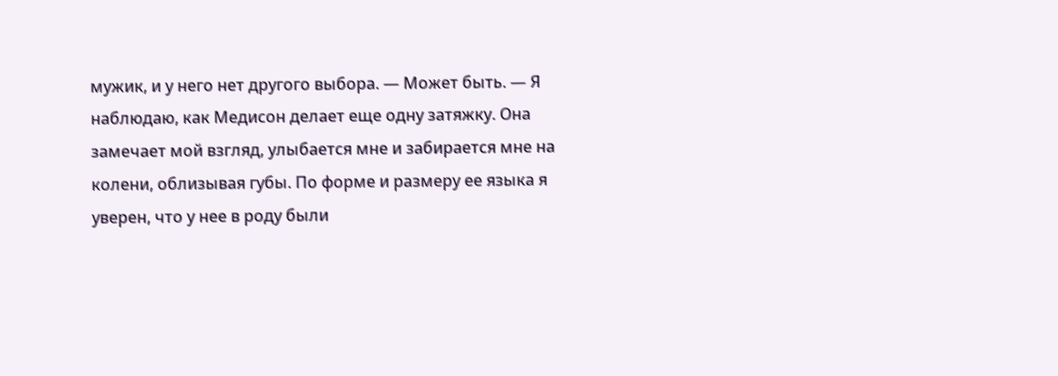мужик, и у него нет другого выбора. — Может быть. — Я наблюдаю, как Медисон делает еще одну затяжку. Она замечает мой взгляд, улыбается мне и забирается мне на колени, облизывая губы. По форме и размеру ее языка я уверен, что у нее в роду были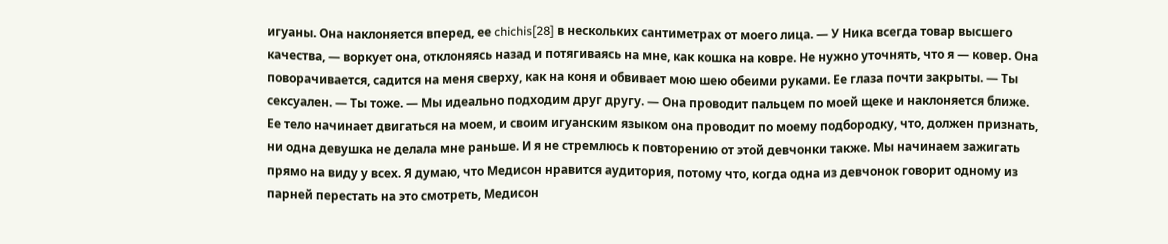игуаны. Она наклоняется вперед, ее chichis[28] в нескольких сантиметрах от моего лица. — У Ника всегда товар высшего качества, — воркует она, отклоняясь назад и потягиваясь на мне, как кошка на ковре. Не нужно уточнять, что я — ковер. Она поворачивается, садится на меня сверху, как на коня и обвивает мою шею обеими руками. Ее глаза почти закрыты. — Ты сексуален. — Ты тоже. — Мы идеально подходим друг другу. — Она проводит пальцем по моей щеке и наклоняется ближе. Ее тело начинает двигаться на моем, и своим игуанским языком она проводит по моему подбородку, что, должен признать, ни одна девушка не делала мне раньше. И я не стремлюсь к повторению от этой девчонки также. Мы начинаем зажигать прямо на виду у всех. Я думаю, что Медисон нравится аудитория, потому что, когда одна из девчонок говорит одному из парней перестать на это смотреть, Медисон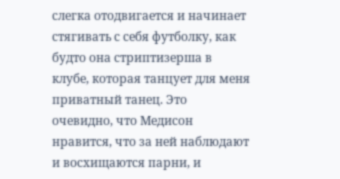слегка отодвигается и начинает стягивать с себя футболку, как будто она стриптизерша в клубе, которая танцует для меня приватный танец. Это очевидно, что Медисон нравится, что за ней наблюдают и восхищаются парни, и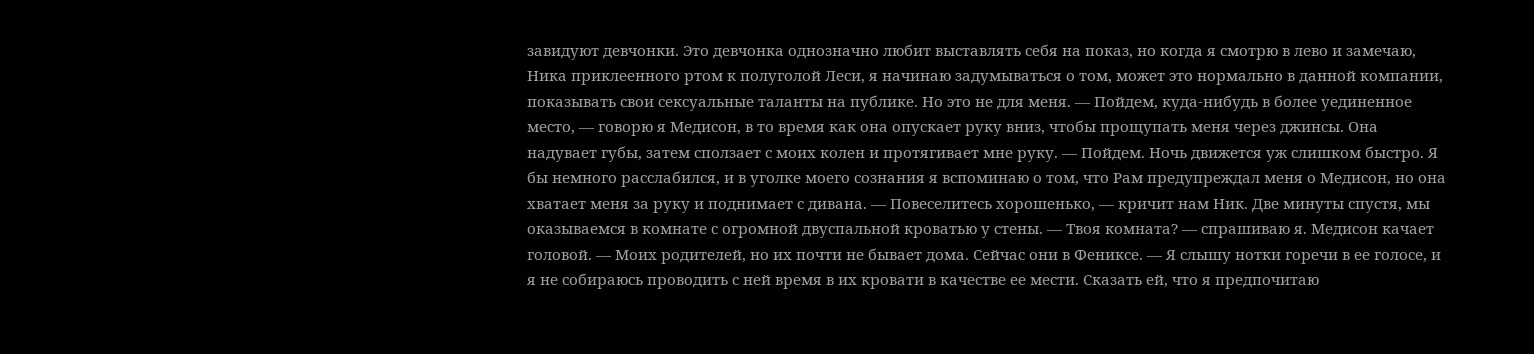завидуют девчонки. Это девчонка однозначно любит выставлять себя на показ, но когда я смотрю в лево и замечаю, Ника приклеенного ртом к полуголой Леси, я начинаю задумываться о том, может это нормально в данной компании, показывать свои сексуальные таланты на публике. Но это не для меня. — Пойдем, куда-нибудь в более уединенное место, — говорю я Медисон, в то время как она опускает руку вниз, чтобы прощупать меня через джинсы. Она надувает губы, затем сползает с моих колен и протягивает мне руку. — Пойдем. Ночь движется уж слишком быстро. Я бы немного расслабился, и в уголке моего сознания я вспоминаю о том, что Рам предупреждал меня о Медисон, но она хватает меня за руку и поднимает с дивана. — Повеселитесь хорошенько, — кричит нам Ник. Две минуты спустя, мы оказываемся в комнате с огромной двуспальной кроватью у стены. — Твоя комната? — спрашиваю я. Медисон качает головой. — Моих родителей, но их почти не бывает дома. Сейчас они в Фениксе. — Я слышу нотки горечи в ее голосе, и я не собираюсь проводить с ней время в их кровати в качестве ее мести. Сказать ей, что я предпочитаю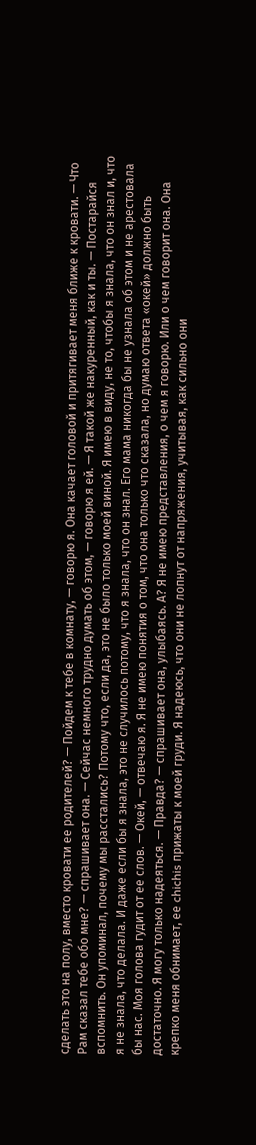сделать это на полу, вместо кровати ее родителей? — Пойдем к тебе в комнату, — говорю я. Она качает головой и притягивает меня ближе к кровати. — Что Рам сказал тебе обо мне? — спрашивает она. — Сейчас немного трудно думать об этом, — говорю я ей. — Я такой же накуренный, как и ты. — Постарайся вспомнить. Он упоминал, почему мы расстались? Потому что, если да, это не было только моей виной. Я имею в виду, не то, чтобы я знала, что он знал и, что я не знала, что делала. И даже если бы я знала, это не случилось потому, что я знала, что он знал. Его мама никогда бы не узнала об этом и не арестовала бы нас. Моя голова гудит от ее слов. — Окей, — отвечаю я. Я не имею понятия о том, что она только что сказала, но думаю ответа «окей» должно быть достаточно. Я могу только надеяться. — Правда? — спрашивает она, улыбаясь. А? Я не имею представления, о чем я говорю. Или о чем говорит она. Она крепко меня обнимает, ее chichis прижаты к моей груди. Я надеюсь, что они не лопнут от напряжения, учитывая, как сильно они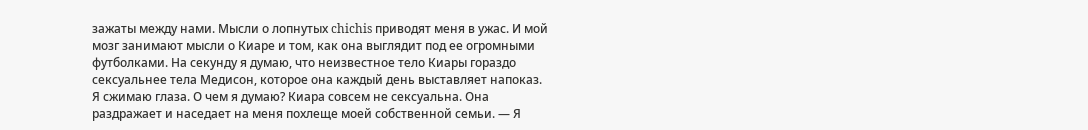зажаты между нами. Мысли о лопнутых chichis приводят меня в ужас. И мой мозг занимают мысли о Киаре и том, как она выглядит под ее огромными футболками. На секунду я думаю, что неизвестное тело Киары гораздо сексуальнее тела Медисон, которое она каждый день выставляет напоказ. Я сжимаю глаза. О чем я думаю? Киара совсем не сексуальна. Она раздражает и наседает на меня похлеще моей собственной семьи. — Я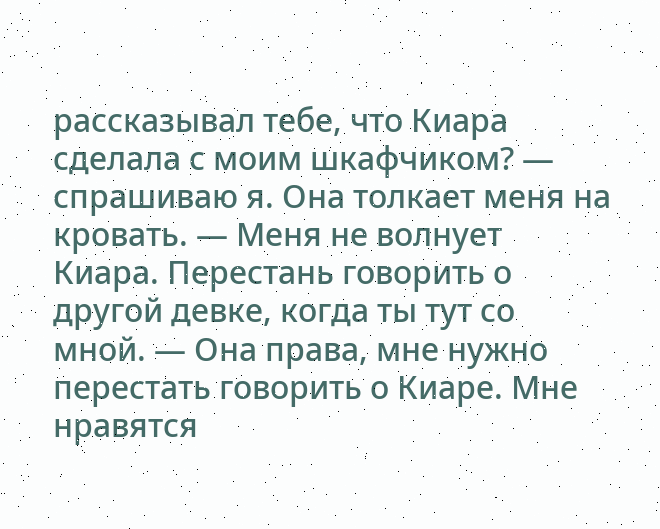рассказывал тебе, что Киара сделала с моим шкафчиком? — спрашиваю я. Она толкает меня на кровать. — Меня не волнует Киара. Перестань говорить о другой девке, когда ты тут со мной. — Она права, мне нужно перестать говорить о Киаре. Мне нравятся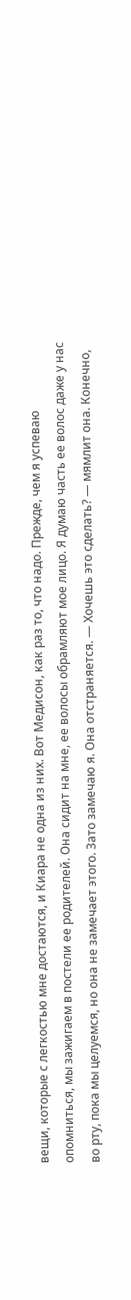вещи, которые с легкостью мне достаются, и Киара не одна из них. Вот Медисон, как раз то, что надо. Прежде, чем я успеваю опомниться, мы зажигаем в постели ее родителей. Она сидит на мне, ее волосы обрамляют мое лицо. Я думаю часть ее волос даже у нас во рту, пока мы целуемся, но она не замечает этого. Зато замечаю я. Она отстраняется. — Хочешь это сделать? — мямлит она. Конечно,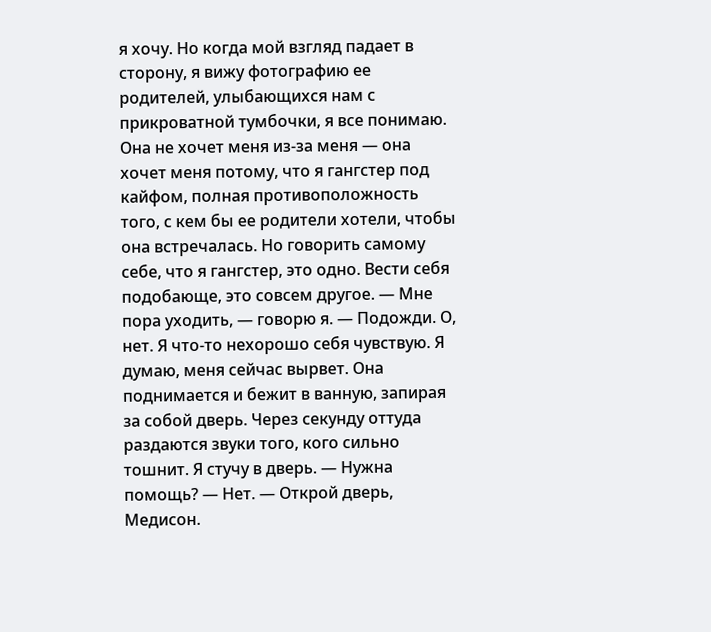я хочу. Но когда мой взгляд падает в сторону, я вижу фотографию ее родителей, улыбающихся нам с прикроватной тумбочки, я все понимаю. Она не хочет меня из-за меня — она хочет меня потому, что я гангстер под кайфом, полная противоположность того, с кем бы ее родители хотели, чтобы она встречалась. Но говорить самому себе, что я гангстер, это одно. Вести себя подобающе, это совсем другое. — Мне пора уходить, — говорю я. — Подожди. О, нет. Я что-то нехорошо себя чувствую. Я думаю, меня сейчас вырвет. Она поднимается и бежит в ванную, запирая за собой дверь. Через секунду оттуда раздаются звуки того, кого сильно тошнит. Я стучу в дверь. — Нужна помощь? — Нет. — Открой дверь, Медисон.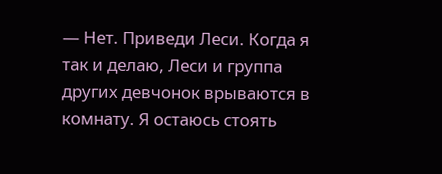— Нет. Приведи Леси. Когда я так и делаю, Леси и группа других девчонок врываются в комнату. Я остаюсь стоять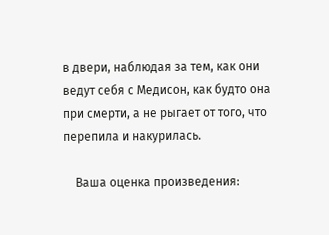в двери, наблюдая за тем, как они ведут себя с Медисон, как будто она при смерти, а не рыгает от того, что перепила и накурилась.

    Ваша оценка произведения: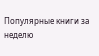Популярные книги за неделю